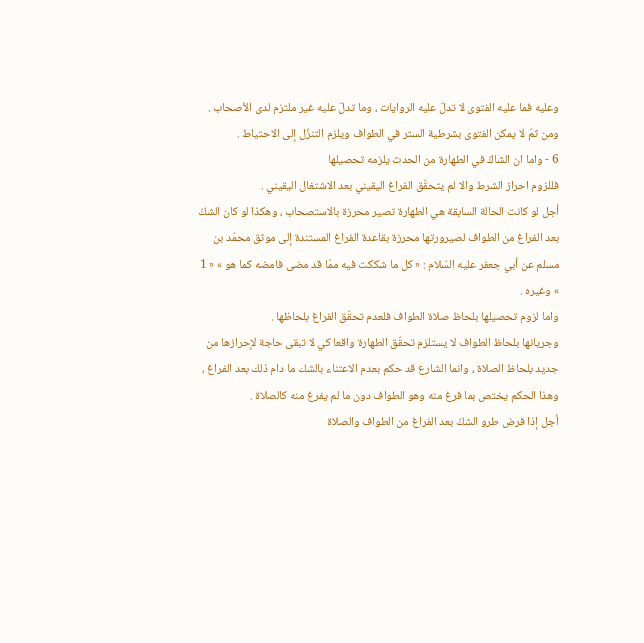وعليه فما عليه الفتوى لا تدلّ عليه الروايات ، وما تدلّ عليه غير ملتزم لدى الأصحاب .
ومن ثمّ لا يمكن الفتوى بشرطية الستر في الطواف ويلزم التنزّل إلى الاحتياط .
6 - واما ان الشاكّ في الطهارة من الحدث يلزمه تحصيلها
فللزوم احراز الشرط والا لم يتحقّق الفراغ اليقيني بعد الاشتغال اليقيني .
أجل لو كانت الحالة السابقة هي الطهارة تصير محرزة بالاستصحاب ، وهكذا لو كان الشكّ بعد الفراغ من الطواف لصيرورتها محرزة بقاعدة الفراغ المستندة إلى موثق محمّد بن مسلم عن أبي جعفر عليه السّلام : « كل ما شككت فيه ممّا قد مضى فامضه كما هو » « 1 » وغيره .
واما لزوم تحصيلها بلحاظ صلاة الطواف فلعدم تحقّق الفراغ بلحاظها .
وجريانها بلحاظ الطواف لا يستلزم تحقّق الطهارة واقعا كي لا تبقى حاجة لإحرازها من جديد بلحاظ الصلاة ، وانما الشارع قد حكم بعدم الاعتناء بالشك ما دام ذلك بعد الفراغ ، وهذا الحكم يختص بما فرغ منه وهو الطواف دون ما لم يفرغ منه كالصلاة .
أجل إذا فرض طرو الشكّ بعد الفراغ من الطواف والصلاة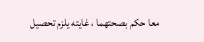معا حكم بصحتهما ، غايته يلزم تحصيل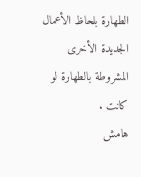الطهارة بلحاظ الأعمال الجديدة الأخرى المشروطة بالطهارة لو كانت .
هامش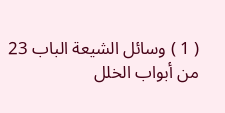( 1 ) وسائل الشيعة الباب 23 من أبواب الخلل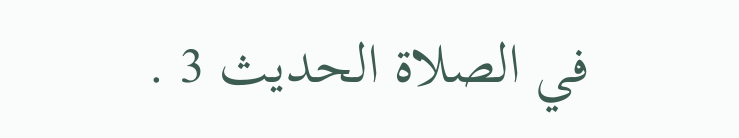في الصلاة الحديث 3 .